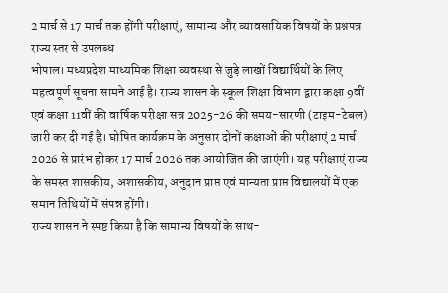2 मार्च से 17 मार्च तक होंगी परीक्षाएं, सामान्य और व्यावसायिक विषयों के प्रश्नपत्र राज्य स्तर से उपलब्ध
भोपाल। मध्यप्रदेश माध्यमिक शिक्षा व्यवस्था से जुड़े लाखों विद्यार्थियों के लिए महत्वपूर्ण सूचना सामने आई है। राज्य शासन के स्कूल शिक्षा विभाग द्वारा कक्षा 9वीं एवं कक्षा 11वीं की वार्षिक परीक्षा सत्र 2025-26 की समय-सारणी (टाइम-टेबल) जारी कर दी गई है। घोषित कार्यक्रम के अनुसार दोनों कक्षाओं की परीक्षाएं 2 मार्च 2026 से प्रारंभ होकर 17 मार्च 2026 तक आयोजित की जाएंगी। यह परीक्षाएं राज्य के समस्त शासकीय, अशासकीय, अनुदान प्राप्त एवं मान्यता प्राप्त विद्यालयों में एक समान तिथियों में संपन्न होंगी।
राज्य शासन ने स्पष्ट किया है कि सामान्य विषयों के साथ-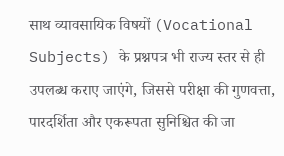साथ व्यावसायिक विषयों (Vocational Subjects) के प्रश्नपत्र भी राज्य स्तर से ही उपलब्ध कराए जाएंगे, जिससे परीक्षा की गुणवत्ता, पारदर्शिता और एकरूपता सुनिश्चित की जा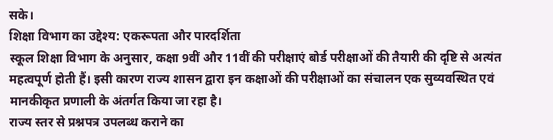सके।
शिक्षा विभाग का उद्देश्य: एकरूपता और पारदर्शिता
स्कूल शिक्षा विभाग के अनुसार, कक्षा 9वीं और 11वीं की परीक्षाएं बोर्ड परीक्षाओं की तैयारी की दृष्टि से अत्यंत महत्वपूर्ण होती हैं। इसी कारण राज्य शासन द्वारा इन कक्षाओं की परीक्षाओं का संचालन एक सुव्यवस्थित एवं मानकीकृत प्रणाली के अंतर्गत किया जा रहा है।
राज्य स्तर से प्रश्नपत्र उपलब्ध कराने का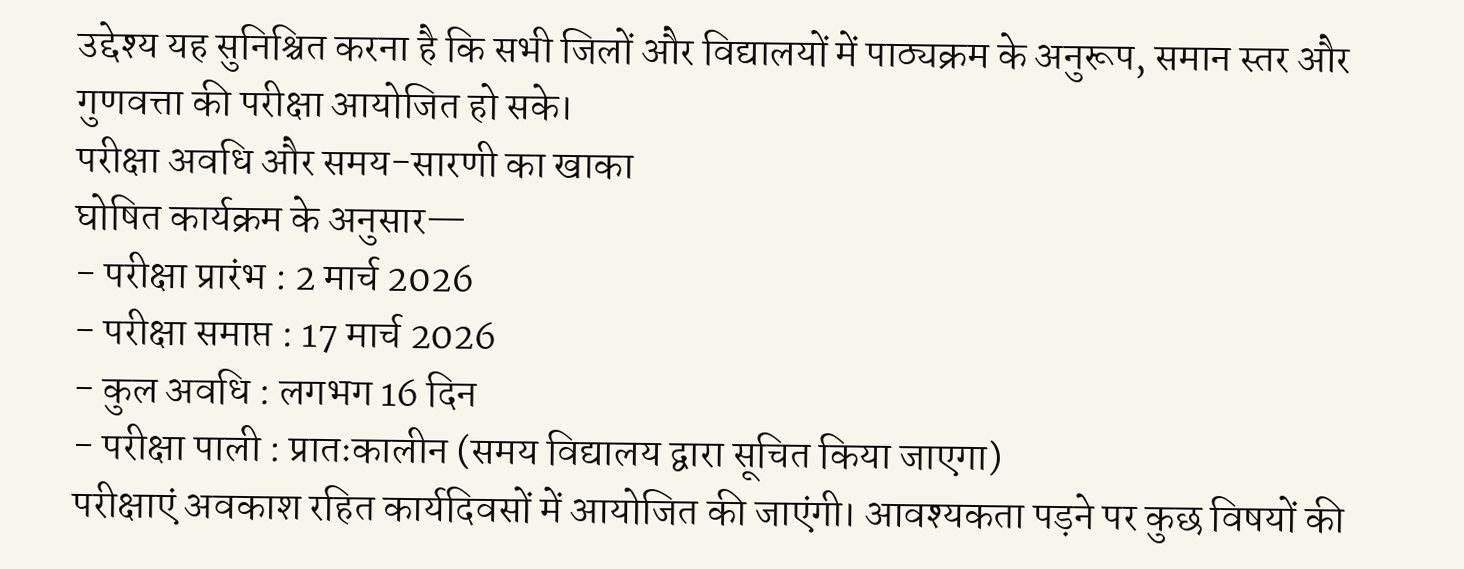उद्देश्य यह सुनिश्चित करना है कि सभी जिलों और विद्यालयों में पाठ्यक्रम के अनुरूप, समान स्तर और गुणवत्ता की परीक्षा आयोजित हो सके।
परीक्षा अवधि और समय-सारणी का खाका
घोषित कार्यक्रम के अनुसार—
- परीक्षा प्रारंभ : 2 मार्च 2026
- परीक्षा समाप्त : 17 मार्च 2026
- कुल अवधि : लगभग 16 दिन
- परीक्षा पाली : प्रातःकालीन (समय विद्यालय द्वारा सूचित किया जाएगा)
परीक्षाएं अवकाश रहित कार्यदिवसों में आयोजित की जाएंगी। आवश्यकता पड़ने पर कुछ विषयों की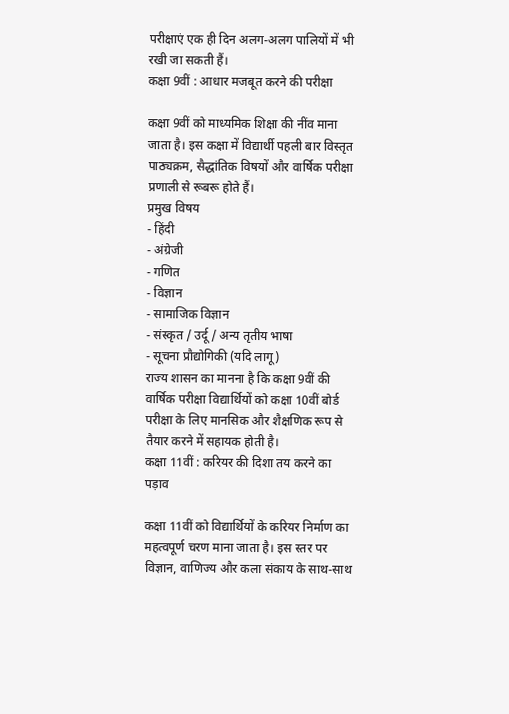परीक्षाएं एक ही दिन अलग-अलग पालियों में भी रखी जा सकती हैं।
कक्षा 9वीं : आधार मजबूत करने की परीक्षा

कक्षा 9वीं को माध्यमिक शिक्षा की नींव माना जाता है। इस कक्षा में विद्यार्थी पहली बार विस्तृत पाठ्यक्रम, सैद्धांतिक विषयों और वार्षिक परीक्षा प्रणाली से रूबरू होते हैं।
प्रमुख विषय
- हिंदी
- अंग्रेजी
- गणित
- विज्ञान
- सामाजिक विज्ञान
- संस्कृत / उर्दू / अन्य तृतीय भाषा
- सूचना प्रौद्योगिकी (यदि लागू)
राज्य शासन का मानना है कि कक्षा 9वीं की वार्षिक परीक्षा विद्यार्थियों को कक्षा 10वीं बोर्ड परीक्षा के लिए मानसिक और शैक्षणिक रूप से तैयार करने में सहायक होती है।
कक्षा 11वीं : करियर की दिशा तय करने का पड़ाव

कक्षा 11वीं को विद्यार्थियों के करियर निर्माण का महत्वपूर्ण चरण माना जाता है। इस स्तर पर विज्ञान, वाणिज्य और कला संकाय के साथ-साथ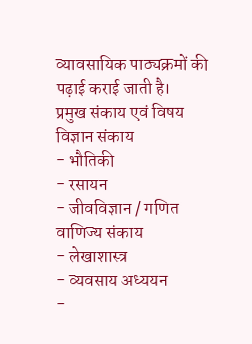व्यावसायिक पाठ्यक्रमों की पढ़ाई कराई जाती है।
प्रमुख संकाय एवं विषय
विज्ञान संकाय
- भौतिकी
- रसायन
- जीवविज्ञान / गणित
वाणिज्य संकाय
- लेखाशास्त्र
- व्यवसाय अध्ययन
-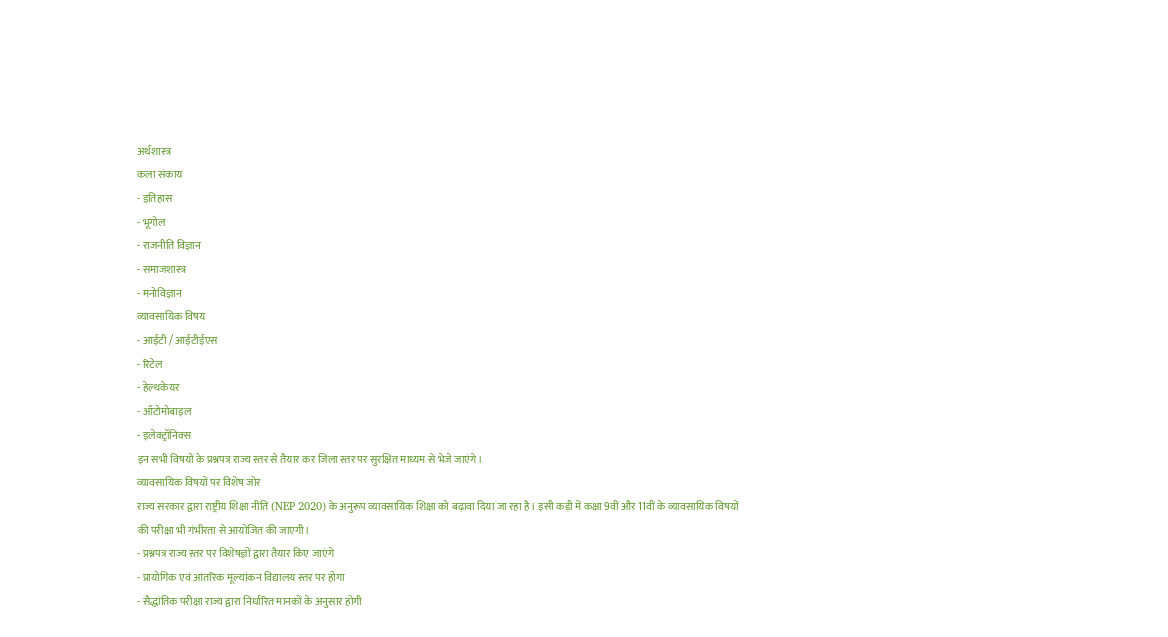अर्थशास्त्र
कला संकाय
- इतिहास
- भूगोल
- राजनीति विज्ञान
- समाजशास्त्र
- मनोविज्ञान
व्यावसायिक विषय
- आईटी / आईटीईएस
- रिटेल
- हेल्थकेयर
- ऑटोमोबाइल
- इलेक्ट्रॉनिक्स
इन सभी विषयों के प्रश्नपत्र राज्य स्तर से तैयार कर जिला स्तर पर सुरक्षित माध्यम से भेजे जाएंगे।
व्यावसायिक विषयों पर विशेष जोर
राज्य सरकार द्वारा राष्ट्रीय शिक्षा नीति (NEP 2020) के अनुरूप व्यावसायिक शिक्षा को बढ़ावा दिया जा रहा है। इसी कड़ी में कक्षा 9वीं और 11वीं के व्यावसायिक विषयों की परीक्षा भी गंभीरता से आयोजित की जाएगी।
- प्रश्नपत्र राज्य स्तर पर विशेषज्ञों द्वारा तैयार किए जाएंगे
- प्रायोगिक एवं आंतरिक मूल्यांकन विद्यालय स्तर पर होगा
- सैद्धांतिक परीक्षा राज्य द्वारा निर्धारित मानकों के अनुसार होगी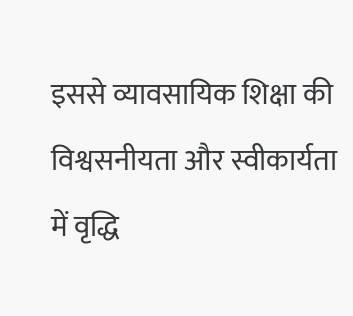इससे व्यावसायिक शिक्षा की विश्वसनीयता और स्वीकार्यता में वृद्धि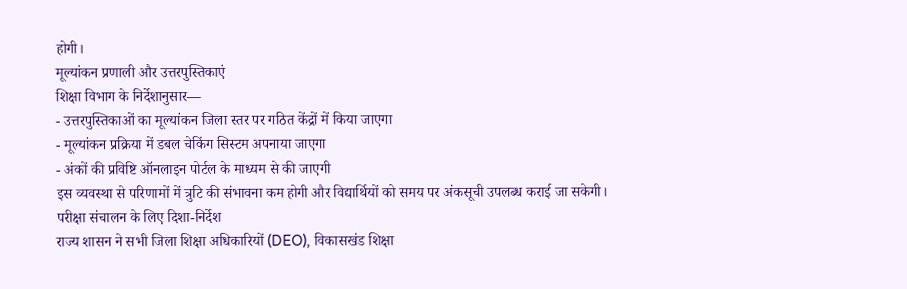होगी।
मूल्यांकन प्रणाली और उत्तरपुस्तिकाएं
शिक्षा विभाग के निर्देशानुसार—
- उत्तरपुस्तिकाओं का मूल्यांकन जिला स्तर पर गठित केंद्रों में किया जाएगा
- मूल्यांकन प्रक्रिया में डबल चेकिंग सिस्टम अपनाया जाएगा
- अंकों की प्रविष्टि ऑनलाइन पोर्टल के माध्यम से की जाएगी
इस व्यवस्था से परिणामों में त्रुटि की संभावना कम होगी और विद्यार्थियों को समय पर अंकसूची उपलब्ध कराई जा सकेगी।
परीक्षा संचालन के लिए दिशा-निर्देश
राज्य शासन ने सभी जिला शिक्षा अधिकारियों (DEO), विकासखंड शिक्षा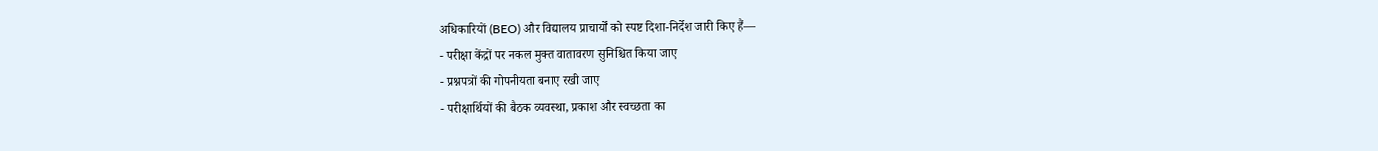अधिकारियों (BEO) और विद्यालय प्राचार्यों को स्पष्ट दिशा-निर्देश जारी किए हैं—
- परीक्षा केंद्रों पर नकल मुक्त वातावरण सुनिश्चित किया जाए
- प्रश्नपत्रों की गोपनीयता बनाए रखी जाए
- परीक्षार्थियों की बैठक व्यवस्था, प्रकाश और स्वच्छता का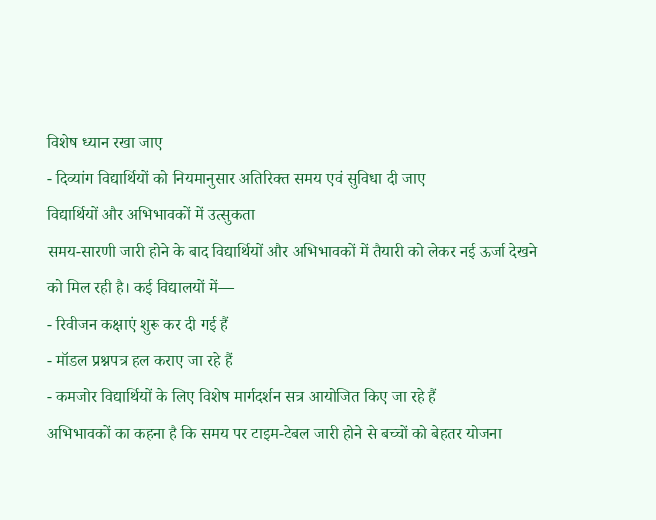विशेष ध्यान रखा जाए
- दिव्यांग विद्यार्थियों को नियमानुसार अतिरिक्त समय एवं सुविधा दी जाए
विद्यार्थियों और अभिभावकों में उत्सुकता
समय-सारणी जारी होने के बाद विद्यार्थियों और अभिभावकों में तैयारी को लेकर नई ऊर्जा देखने को मिल रही है। कई विद्यालयों में—
- रिवीजन कक्षाएं शुरू कर दी गई हैं
- मॉडल प्रश्नपत्र हल कराए जा रहे हैं
- कमजोर विद्यार्थियों के लिए विशेष मार्गदर्शन सत्र आयोजित किए जा रहे हैं
अभिभावकों का कहना है कि समय पर टाइम-टेबल जारी होने से बच्चों को बेहतर योजना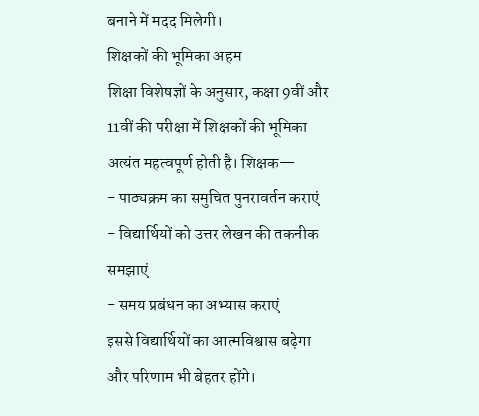बनाने में मदद मिलेगी।
शिक्षकों की भूमिका अहम
शिक्षा विशेषज्ञों के अनुसार, कक्षा 9वीं और 11वीं की परीक्षा में शिक्षकों की भूमिका अत्यंत महत्वपूर्ण होती है। शिक्षक—
- पाठ्यक्रम का समुचित पुनरावर्तन कराएं
- विद्यार्थियों को उत्तर लेखन की तकनीक समझाएं
- समय प्रबंधन का अभ्यास कराएं
इससे विद्यार्थियों का आत्मविश्वास बढ़ेगा और परिणाम भी बेहतर होंगे।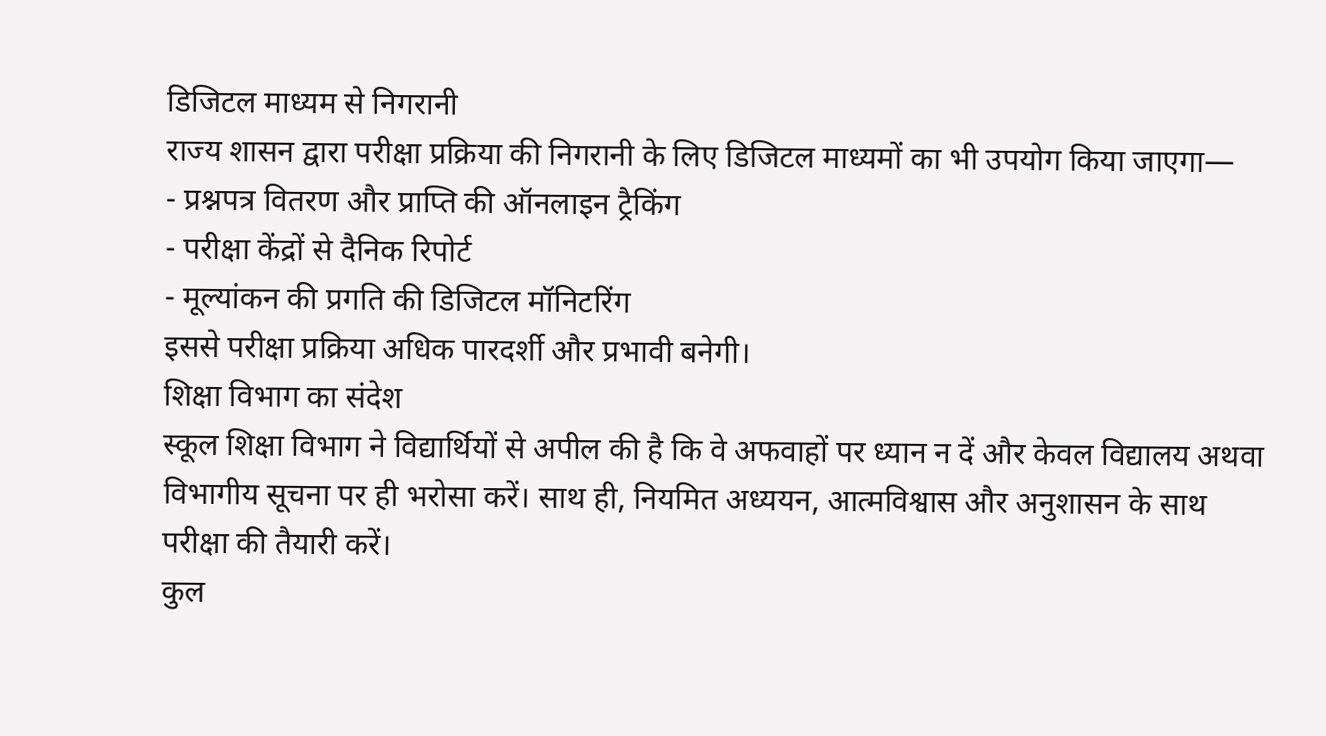डिजिटल माध्यम से निगरानी
राज्य शासन द्वारा परीक्षा प्रक्रिया की निगरानी के लिए डिजिटल माध्यमों का भी उपयोग किया जाएगा—
- प्रश्नपत्र वितरण और प्राप्ति की ऑनलाइन ट्रैकिंग
- परीक्षा केंद्रों से दैनिक रिपोर्ट
- मूल्यांकन की प्रगति की डिजिटल मॉनिटरिंग
इससे परीक्षा प्रक्रिया अधिक पारदर्शी और प्रभावी बनेगी।
शिक्षा विभाग का संदेश
स्कूल शिक्षा विभाग ने विद्यार्थियों से अपील की है कि वे अफवाहों पर ध्यान न दें और केवल विद्यालय अथवा विभागीय सूचना पर ही भरोसा करें। साथ ही, नियमित अध्ययन, आत्मविश्वास और अनुशासन के साथ परीक्षा की तैयारी करें।
कुल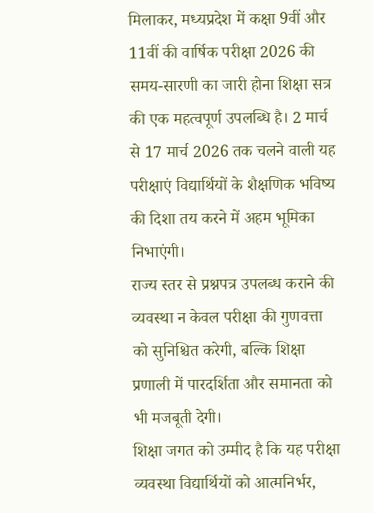मिलाकर, मध्यप्रदेश में कक्षा 9वीं और 11वीं की वार्षिक परीक्षा 2026 की समय-सारणी का जारी होना शिक्षा सत्र की एक महत्वपूर्ण उपलब्धि है। 2 मार्च से 17 मार्च 2026 तक चलने वाली यह परीक्षाएं विद्यार्थियों के शैक्षणिक भविष्य की दिशा तय करने में अहम भूमिका निभाएंगी।
राज्य स्तर से प्रश्नपत्र उपलब्ध कराने की व्यवस्था न केवल परीक्षा की गुणवत्ता को सुनिश्चित करेगी, बल्कि शिक्षा प्रणाली में पारदर्शिता और समानता को भी मजबूती देगी।
शिक्षा जगत को उम्मीद है कि यह परीक्षा व्यवस्था विद्यार्थियों को आत्मनिर्भर,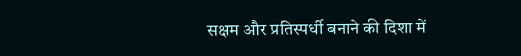सक्षम और प्रतिस्पर्धी बनाने की दिशा में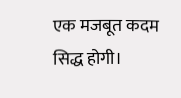एक मजबूत कदम सिद्ध होगी।